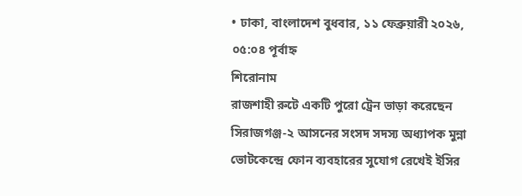• ঢাকা, বাংলাদেশ বুধবার, ১১ ফেব্রুয়ারী ২০২৬, ০৫:০৪ পূর্বাহ্ন
শিরোনাম
রাজশাহী রুটে একটি পুরো ট্রেন ভাড়া করেছেন সিরাজগঞ্জ-২ আসনের সংসদ সদস্য অধ্যাপক মুন্না ভোটকেন্দ্রে ফোন ব্যবহারের সুযোগ রেখেই ইসির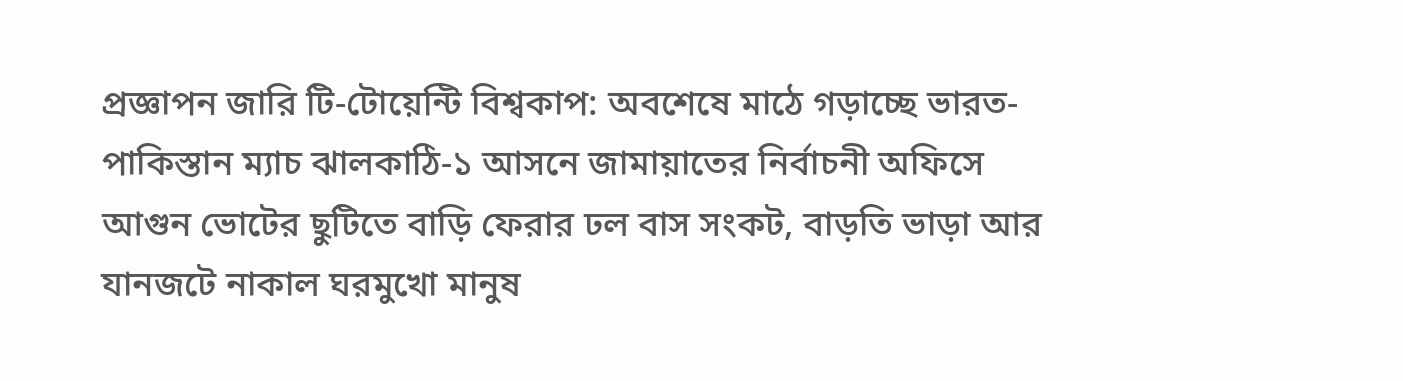প্রজ্ঞাপন জারি টি-টোয়েন্টি বিশ্বকাপ: অবশেষে মাঠে গড়াচ্ছে ভারত-পাকিস্তান ম্যাচ ঝালকাঠি-১ আসনে জামায়াতের নির্বাচনী অফিসে আগুন ভোটের ছুটিতে বাড়ি ফেরার ঢল বাস সংকট, বাড়তি ভাড়া আর যানজটে নাকাল ঘরমুখো মানুষ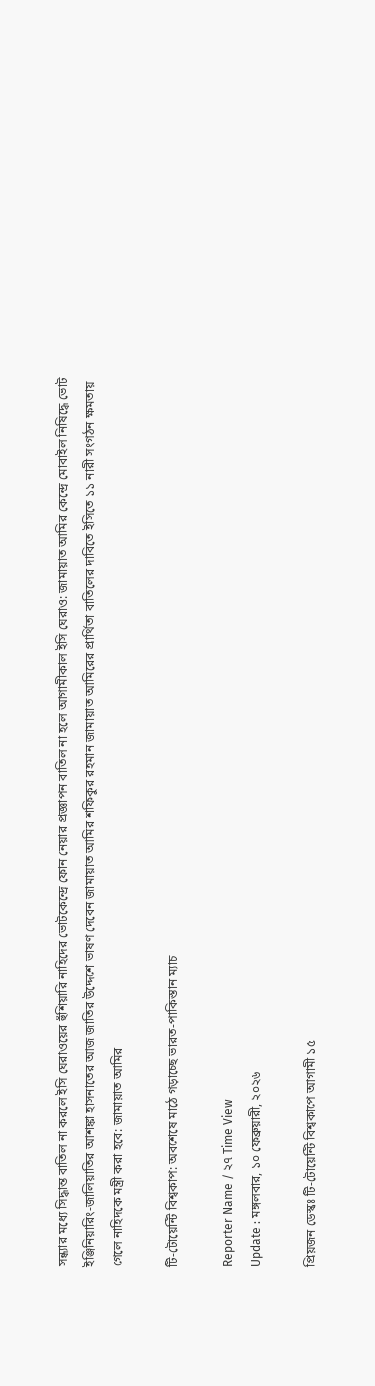সন্ধ্যার মধ্যে সিদ্ধান্ত বাতিল না করলে ইসি ঘেরাওয়ের হুঁশিয়ারি নাহিদের ভোটকেন্দ্রে ফোন নেয়ার প্রজ্ঞাপন বাতিল না হলে আগামীকাল ইসি ঘেরাও: জামায়াত আমির কেন্দ্রে মোবাইল নিষিদ্ধে ভোট ইঞ্জিনিয়ারিং-জালিয়াতির আশঙ্কা হাসনাতের আজ জাতির উদ্দেশে ভাষণ দেবেন জামায়াত আমির শফিকুর রহমান জামায়াত আমিরের প্রার্থিতা বাতিলের দাবিতে ইসিতে ১১ নারী সংগঠন ক্ষমতায় গেলে নাহিদকে মন্ত্রী করা হবে: জামায়াত আমির

টি-টোয়েন্টি বিশ্বকাপ: অবশেষে মাঠে গড়াচ্ছে ভারত-পাকিস্তান ম্যাচ

Reporter Name / ২৭ Time View
Update : মঙ্গলবার, ১০ ফেব্রুয়ারী, ২০২৬

প্রিয়জন ডেস্কঃ টি-টোয়েন্টি বিশ্বকাপে আগামী ১৫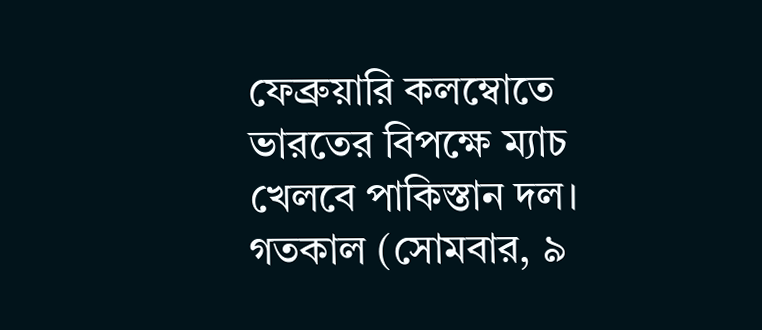ফেব্রুয়ারি কলম্বোতে ভারতের বিপক্ষে ম্যাচ খেলবে পাকিস্তান দল। গতকাল (সোমবার, ৯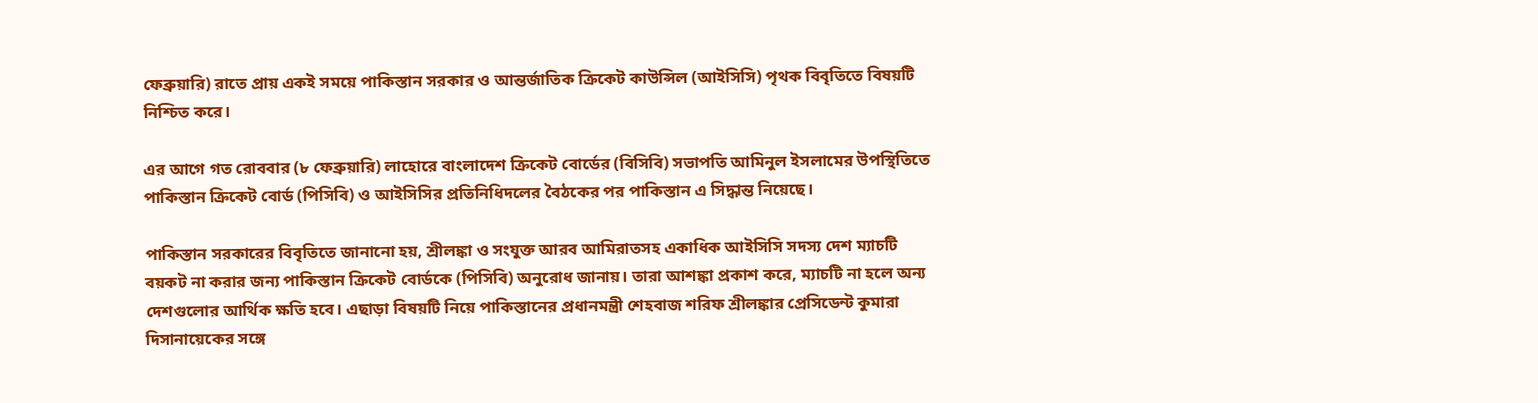ফেব্রুয়ারি) রাতে প্রায় একই সময়ে পাকিস্তান সরকার ও আন্তর্জাতিক ক্রিকেট কাউন্সিল (আইসিসি) পৃথক বিবৃতিতে বিষয়টি নিশ্চিত করে।

এর আগে গত রোববার (৮ ফেব্রুয়ারি) লাহোরে বাংলাদেশ ক্রিকেট বোর্ডের (বিসিবি) সভাপতি আমিনুল ইসলামের উপস্থিতিতে পাকিস্তান ক্রিকেট বোর্ড (পিসিবি) ও আইসিসির প্রতিনিধিদলের বৈঠকের পর পাকিস্তান এ সিদ্ধান্ত নিয়েছে।

পাকিস্তান সরকারের বিবৃতিতে জানানো হয়, শ্রীলঙ্কা ও সংযুক্ত আরব আমিরাতসহ একাধিক আইসিসি সদস্য দেশ ম্যাচটি বয়কট না করার জন্য পাকিস্তান ক্রিকেট বোর্ডকে (পিসিবি) অনুরোধ জানায়। তারা আশঙ্কা প্রকাশ করে, ম্যাচটি না হলে অন্য দেশগুলোর আর্থিক ক্ষতি হবে। এছাড়া বিষয়টি নিয়ে পাকিস্তানের প্রধানমন্ত্রী শেহবাজ শরিফ শ্রীলঙ্কার প্রেসিডেন্ট কুমারা দিসানায়েকের সঙ্গে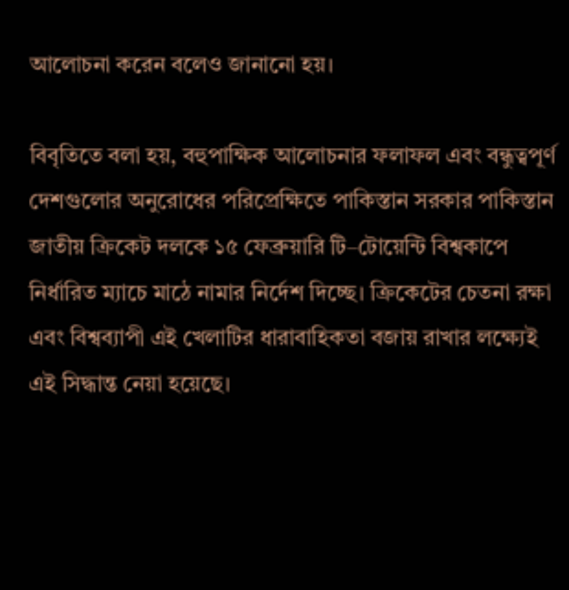আলোচনা করেন বলেও জানানো হয়।

বিবৃতিতে বলা হয়, বহুপাক্ষিক আলোচনার ফলাফল এবং বন্ধুত্বপূর্ণ দেশগুলোর অনুরোধের পরিপ্রেক্ষিতে পাকিস্তান সরকার পাকিস্তান জাতীয় ক্রিকেট দলকে ১৫ ফেব্রুয়ারি টি–টোয়েন্টি বিশ্বকাপে নির্ধারিত ম্যাচে মাঠে নামার নির্দেশ দিচ্ছে। ক্রিকেটের চেতনা রক্ষা এবং বিশ্বব্যাপী এই খেলাটির ধারাবাহিকতা বজায় রাখার লক্ষ্যেই এই সিদ্ধান্ত নেয়া হয়েছে।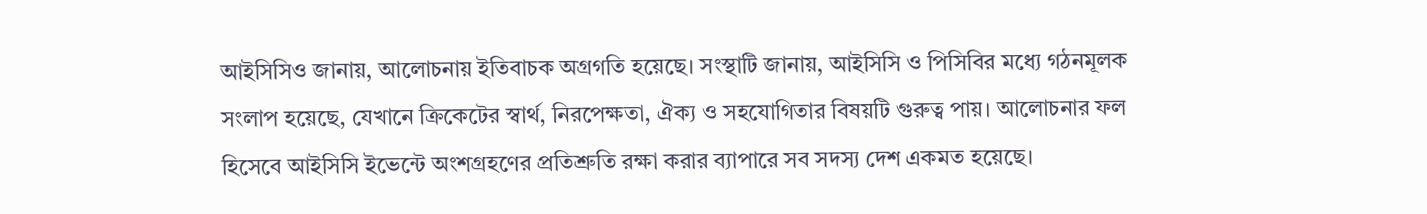আইসিসিও জানায়, আলোচনায় ইতিবাচক অগ্রগতি হয়েছে। সংস্থাটি জানায়, আইসিসি ও পিসিবির মধ্যে গঠনমূলক সংলাপ হয়েছে, যেখানে ক্রিকেটের স্বার্থ, নিরপেক্ষতা, ঐক্য ও সহযোগিতার বিষয়টি গুরুত্ব পায়। আলোচনার ফল হিসেবে আইসিসি ইভেন্টে অংশগ্রহণের প্রতিশ্রুতি রক্ষা করার ব্যাপারে সব সদস্য দেশ একমত হয়েছে।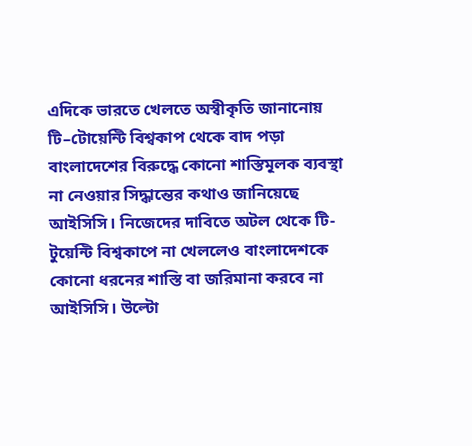এদিকে ভারতে খেলতে অস্বীকৃতি জানানোয় টি–টোয়েন্টি বিশ্বকাপ থেকে বাদ পড়া বাংলাদেশের বিরুদ্ধে কোনো শাস্তিমূলক ব্যবস্থা না নেওয়ার সিদ্ধান্তের কথাও জানিয়েছে আইসিসি। নিজেদের দাবিতে অটল থেকে টি-টুয়েন্টি বিশ্বকাপে না খেললেও বাংলাদেশকে কোনো ধরনের শাস্তি বা জরিমানা করবে না আইসিসি। উল্টো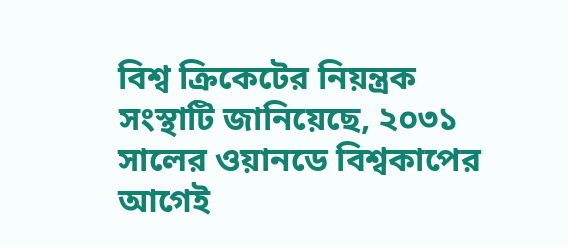বিশ্ব ক্রিকেটের নিয়ন্ত্রক সংস্থাটি জানিয়েছে, ২০৩১ সালের ওয়ানডে বিশ্বকাপের আগেই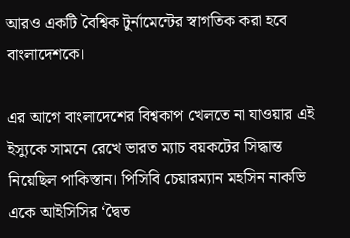আরও একটি বৈশ্বিক টুর্নামেন্টের স্বাগতিক করা হবে বাংলাদেশকে।

এর আগে বাংলাদেশের বিশ্বকাপ খেলতে না যাওয়ার এই ইস্যুকে সামনে রেখে ভারত ম্যাচ বয়কটের সিদ্ধান্ত নিয়েছিল পাকিস্তান। পিসিবি চেয়ারম্যান মহসিন নাকভি একে আইসিসির ‘দ্বৈত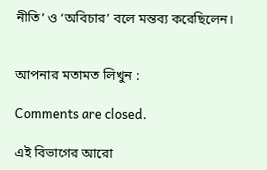নীতি’ ও ‘অবিচার’ বলে মন্তব্য করেছিলেন।


আপনার মতামত লিখুন :

Comments are closed.

এই বিভাগের আরো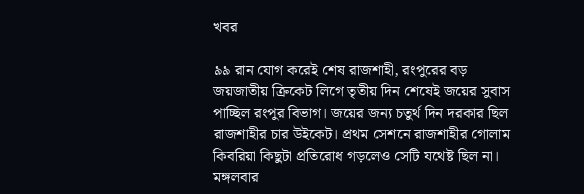খবর

৯৯ রান যোগ করেই শেষ রাজশাহী, রংপুরের বড় জয়জাতীয় ক্রিকেট লিগে তৃতীয় দিন শেষেই জয়ের সুবাস পাচ্ছিল রংপুর বিভাগ। জয়ের জন্য চতুর্থ দিন দরকার ছিল রাজশাহীর চার উইকেট। প্রথম সেশনে রাজশাহীর গোলাম কিবরিয়া কিছুটা প্রতিরোধ গড়লেও সেটি যথেষ্ট ছিল না। মঙ্গলবার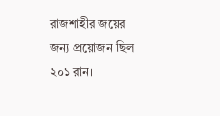রাজশাহীর জয়ের জন্য প্রয়োজন ছিল ২০১ রান।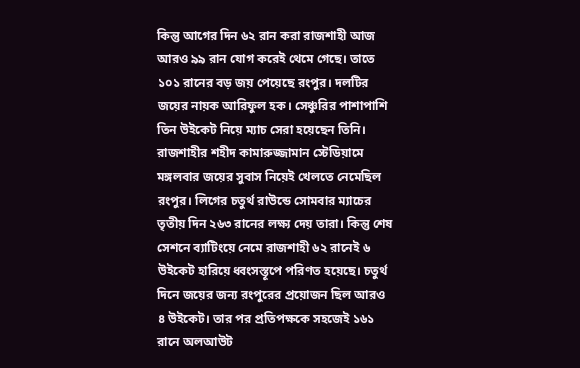কিন্তু আগের দিন ৬২ রান করা রাজশাহী আজ আরও ৯৯ রান যোগ করেই থেমে গেছে। তাতে ১০১ রানের বড় জয় পেয়েছে রংপুর। দলটির জয়ের নায়ক আরিফুল হক। সেঞ্চুরির পাশাপাশি তিন উইকেট নিয়ে ম্যাচ সেরা হয়েছেন তিনি। রাজশাহীর শহীদ কামারুজ্জামান স্টেডিয়ামে মঙ্গলবার জয়ের সুবাস নিয়েই খেলতে নেমেছিল রংপুর। লিগের চতুর্থ রাউন্ডে সোমবার ম্যাচের তৃতীয় দিন ২৬৩ রানের লক্ষ্য দেয় তারা। কিন্তু শেষ সেশনে ব্যাটিংয়ে নেমে রাজশাহী ৬২ রানেই ৬ উইকেট হারিয়ে ধ্বংসস্তূপে পরিণত হয়েছে। চতুর্থ দিনে জয়ের জন্য রংপুরের প্রয়োজন ছিল আরও ৪ উইকেট। তার পর প্রতিপক্ষকে সহজেই ১৬১ রানে অলআউট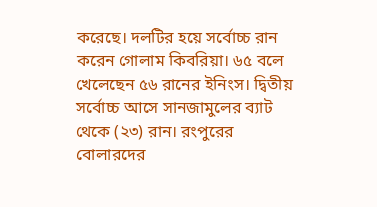করেছে। দলটির হয়ে সর্বোচ্চ রান করেন গোলাম কিবরিয়া। ৬৫ বলে খেলেছেন ৫৬ রানের ইনিংস। দ্বিতীয় সর্বোচ্চ আসে সানজামুলের ব্যাট থেকে (২৩) রান। রংপুরের বোলারদের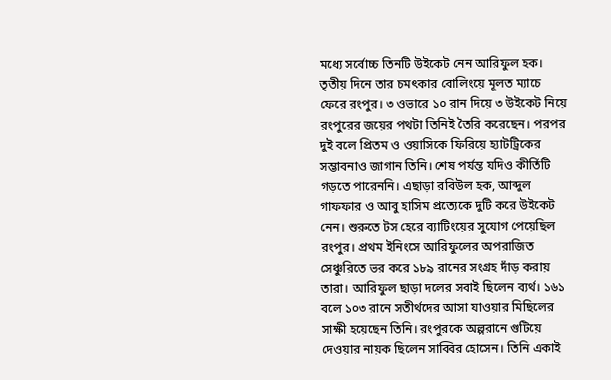মধ্যে সর্বোচ্চ তিনটি উইকেট নেন আরিফুল হক। তৃতীয় দিনে তার চমৎকার বোলিংয়ে মূলত ম্যাচে ফেরে রংপুর। ৩ ওভারে ১০ রান দিয়ে ৩ উইকেট নিয়ে রংপুরের জয়ের পথটা তিনিই তৈরি করেছেন। পরপর দুই বলে প্রিতম ও ওয়াসিকে ফিরিয়ে হ্যাটট্রিকের সম্ভাবনাও জাগান তিনি। শেষ পর্যন্ত যদিও কীর্তিটি গড়তে পারেননি। এছাড়া রবিউল হক, আব্দুল গাফফার ও আবু হাসিম প্রত্যেকে দুটি করে উইকেট নেন। শুরুতে টস হেরে ব্যাটিংয়ের সুযোগ পেয়েছিল রংপুর। প্রথম ইনিংসে আরিফুলের অপরাজিত সেঞ্চুরিতে ভর করে ১৮৯ রানের সংগ্রহ দাঁড় করায় তারা। আরিফুল ছাড়া দলের সবাই ছিলেন ব্যর্থ। ১৬১ বলে ১০৩ রানে সতীর্থদের আসা যাওয়ার মিছিলের সাক্ষী হয়েছেন তিনি। রংপুরকে অল্পরানে গুটিয়ে দেওয়ার নায়ক ছিলেন সাব্বির হোসেন। তিনি একাই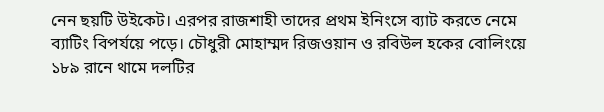নেন ছয়টি উইকেট। এরপর রাজশাহী তাদের প্রথম ইনিংসে ব্যাট করতে নেমে ব্যাটিং বিপর্যয়ে পড়ে। চৌধুরী মোহাম্মদ রিজওয়ান ও রবিউল হকের বোলিংয়ে ১৮৯ রানে থামে দলটির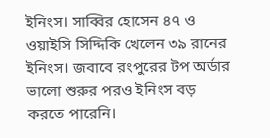ইনিংস। সাব্বির হোসেন ৪৭ ও ওয়াইসি সিদ্দিকি খেলেন ৩৯ রানের ইনিংস। জবাবে রংপুরের টপ অর্ডার ভালো শুরুর পরও ইনিংস বড় করতে পারেনি।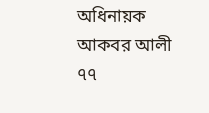অধিনায়ক আকবর আলী ৭৭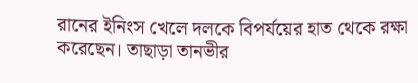রানের ইনিংস খেলে দলকে বিপর্যয়ের হাত থেকে রক্ষা করেছেন। তাছাড়া তানভীর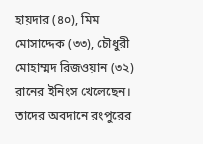হায়দার (৪০), মিম মোসাদ্দেক (৩৩), চৌধুরী মোহাম্মদ রিজওয়ান (৩২) রানের ইনিংস খেলেছেন। তাদের অবদানে রংপুরের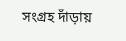সংগ্রহ দাঁড়ায়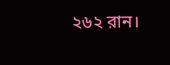২৬২ রান।